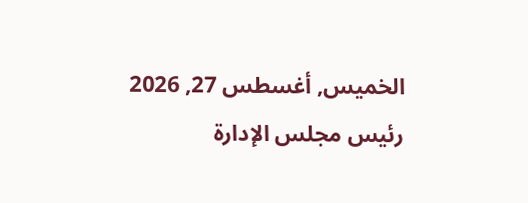الخميس, أغسطس 27, 2026
رئيس مجلس الإدارة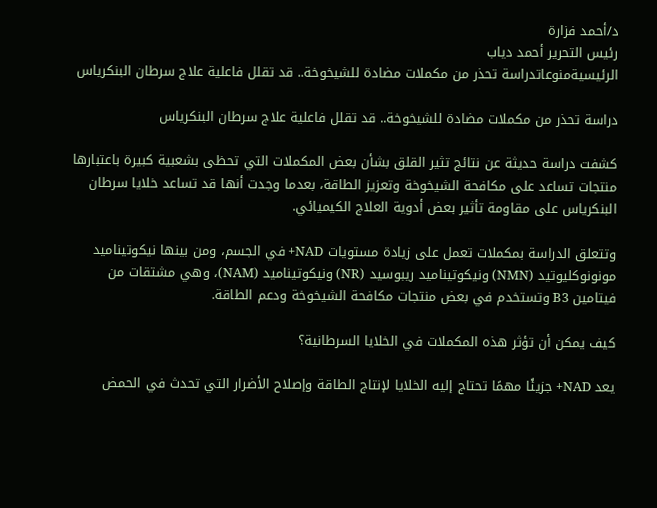د/أحمد فزارة
رئيس التحرير أحمد دياب
الرئيسيةمنوعاتدراسة تحذر من مكملات مضادة للشيخوخة.. قد تقلل فاعلية علاج سرطان البنكرياس

دراسة تحذر من مكملات مضادة للشيخوخة.. قد تقلل فاعلية علاج سرطان البنكرياس

كشفت دراسة حديثة عن نتائج تثير القلق بشأن بعض المكملات التي تحظى بشعبية كبيرة باعتبارها منتجات تساعد على مكافحة الشيخوخة وتعزيز الطاقة، بعدما وجدت أنها قد تساعد خلايا سرطان البنكرياس على مقاومة تأثير بعض أدوية العلاج الكيميائي.

وتتعلق الدراسة بمكملات تعمل على زيادة مستويات NAD+ في الجسم، ومن بينها نيكوتيناميد مونونوكليوتيد (NMN) ونيكوتيناميد ريبوسيد (NR) ونيكوتيناميد (NAM)، وهي مشتقات من فيتامين B3 وتستخدم في بعض منتجات مكافحة الشيخوخة ودعم الطاقة.

كيف يمكن أن تؤثر هذه المكملات في الخلايا السرطانية؟

يعد NAD+ جزيئًا مهمًا تحتاج إليه الخلايا لإنتاج الطاقة وإصلاح الأضرار التي تحدث في الحمض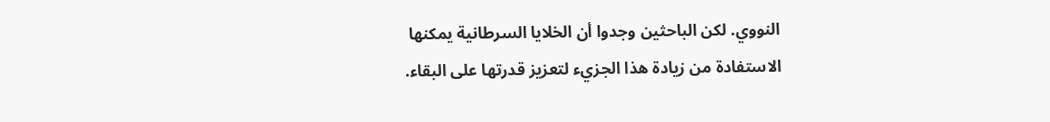النووي. لكن الباحثين وجدوا أن الخلايا السرطانية يمكنها الاستفادة من زيادة هذا الجزيء لتعزيز قدرتها على البقاء.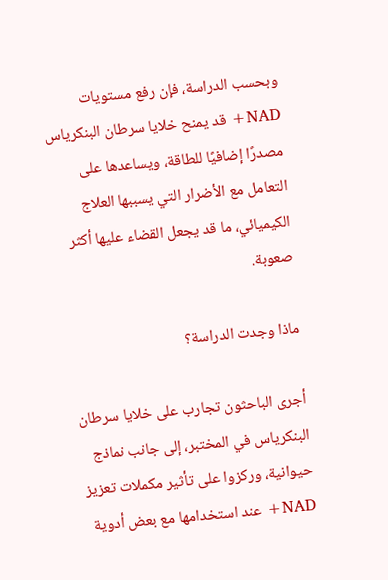وبحسب الدراسة، فإن رفع مستويات NAD+ قد يمنح خلايا سرطان البنكرياس مصدرًا إضافيًا للطاقة، ويساعدها على التعامل مع الأضرار التي يسببها العلاج الكيميائي، ما قد يجعل القضاء عليها أكثر صعوبة.

ماذا وجدت الدراسة؟

أجرى الباحثون تجارب على خلايا سرطان البنكرياس في المختبر، إلى جانب نماذج حيوانية، وركزوا على تأثير مكملات تعزيز NAD+ عند استخدامها مع بعض أدوية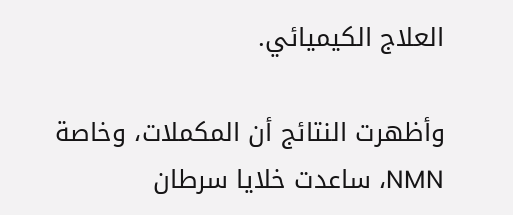العلاج الكيميائي.

وأظهرت النتائج أن المكملات، وخاصة NMN، ساعدت خلايا سرطان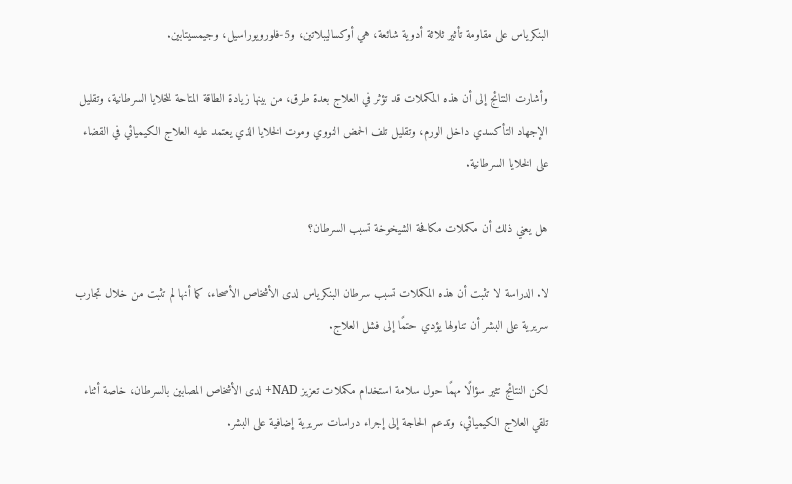البنكرياس على مقاومة تأثير ثلاثة أدوية شائعة، هي أوكساليبلاتين، و5-فلورويوراسيل، وجيمسيتابين.

وأشارت النتائج إلى أن هذه المكملات قد تؤثر في العلاج بعدة طرق، من بينها زيادة الطاقة المتاحة للخلايا السرطانية، وتقليل الإجهاد التأكسدي داخل الورم، وتقليل تلف الحمض النووي وموت الخلايا الذي يعتمد عليه العلاج الكيميائي في القضاء على الخلايا السرطانية.

هل يعني ذلك أن مكملات مكافحة الشيخوخة تسبب السرطان؟

لا. الدراسة لا تثبت أن هذه المكملات تسبب سرطان البنكرياس لدى الأشخاص الأصحاء، كما أنها لم تثبت من خلال تجارب سريرية على البشر أن تناولها يؤدي حتمًا إلى فشل العلاج.

لكن النتائج تثير سؤالًا مهمًا حول سلامة استخدام مكملات تعزيز NAD+ لدى الأشخاص المصابين بالسرطان، خاصة أثناء تلقي العلاج الكيميائي، وتدعم الحاجة إلى إجراء دراسات سريرية إضافية على البشر.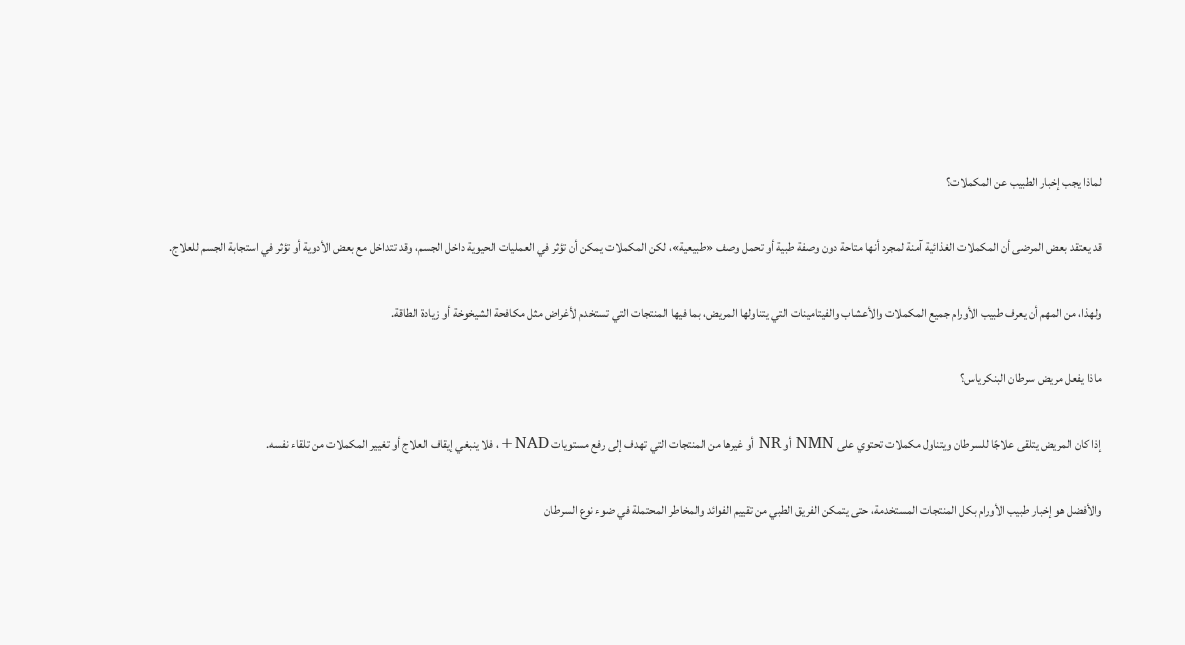لماذا يجب إخبار الطبيب عن المكملات؟

قد يعتقد بعض المرضى أن المكملات الغذائية آمنة لمجرد أنها متاحة دون وصفة طبية أو تحمل وصف «طبيعية»، لكن المكملات يمكن أن تؤثر في العمليات الحيوية داخل الجسم، وقد تتداخل مع بعض الأدوية أو تؤثر في استجابة الجسم للعلاج.

ولهذا، من المهم أن يعرف طبيب الأورام جميع المكملات والأعشاب والفيتامينات التي يتناولها المريض، بما فيها المنتجات التي تستخدم لأغراض مثل مكافحة الشيخوخة أو زيادة الطاقة.

ماذا يفعل مريض سرطان البنكرياس؟

إذا كان المريض يتلقى علاجًا للسرطان ويتناول مكملات تحتوي على NMN أو NR أو غيرها من المنتجات التي تهدف إلى رفع مستويات NAD+، فلا ينبغي إيقاف العلاج أو تغيير المكملات من تلقاء نفسه.

والأفضل هو إخبار طبيب الأورام بكل المنتجات المستخدمة، حتى يتمكن الفريق الطبي من تقييم الفوائد والمخاطر المحتملة في ضوء نوع السرطان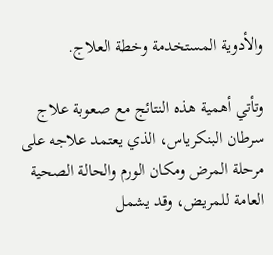والأدوية المستخدمة وخطة العلاج.

وتأتي أهمية هذه النتائج مع صعوبة علاج سرطان البنكرياس، الذي يعتمد علاجه على مرحلة المرض ومكان الورم والحالة الصحية العامة للمريض، وقد يشمل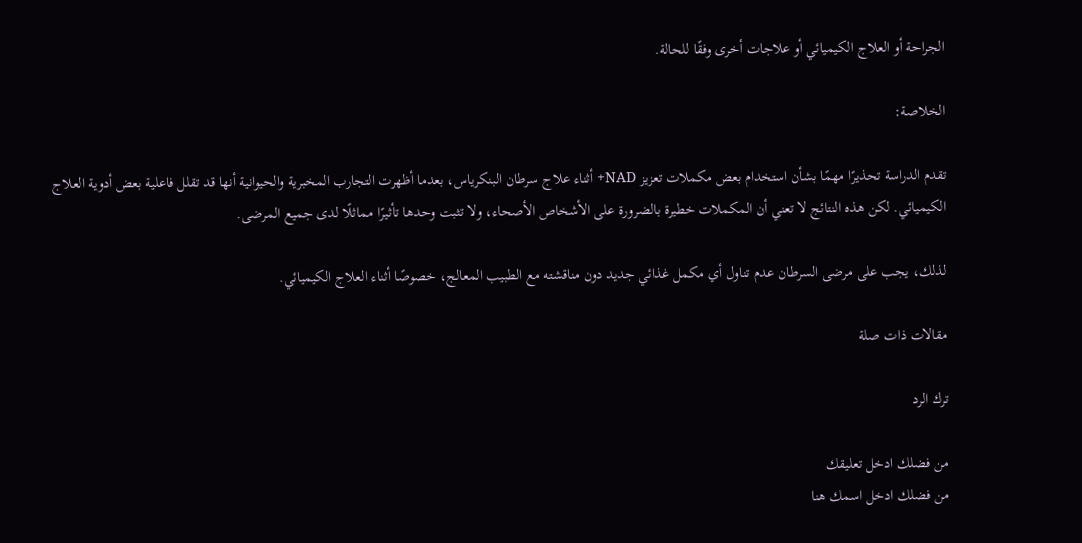الجراحة أو العلاج الكيميائي أو علاجات أخرى وفقًا للحالة.

الخلاصة:

تقدم الدراسة تحذيرًا مهمًا بشأن استخدام بعض مكملات تعزيز NAD+ أثناء علاج سرطان البنكرياس، بعدما أظهرت التجارب المخبرية والحيوانية أنها قد تقلل فاعلية بعض أدوية العلاج الكيميائي. لكن هذه النتائج لا تعني أن المكملات خطيرة بالضرورة على الأشخاص الأصحاء، ولا تثبت وحدها تأثيرًا مماثلًا لدى جميع المرضى.

لذلك، يجب على مرضى السرطان عدم تناول أي مكمل غذائي جديد دون مناقشته مع الطبيب المعالج، خصوصًا أثناء العلاج الكيميائي.

مقالات ذات صلة

ترك الرد

من فضلك ادخل تعليقك
من فضلك ادخل اسمك هنا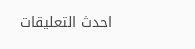احدث التعليقات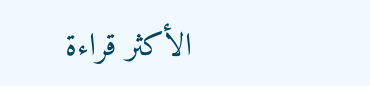الأكثر قراءة